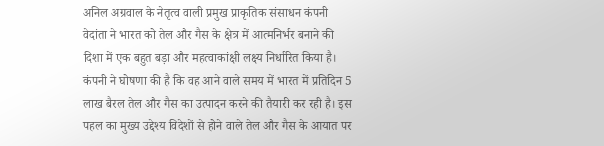अनिल अग्रवाल के नेतृत्व वाली प्रमुख प्राकृतिक संसाधन कंपनी वेदांता ने भारत को तेल और गैस के क्षेत्र में आत्मनिर्भर बनाने की दिशा में एक बहुत बड़ा और महत्वाकांक्षी लक्ष्य निर्धारित किया है। कंपनी ने घोषणा की है कि वह आने वाले समय में भारत में प्रतिदिन 5 लाख बैरल तेल और गैस का उत्पादन करने की तैयारी कर रही है। इस पहल का मुख्य उद्देश्य विदेशों से होने वाले तेल और गैस के आयात पर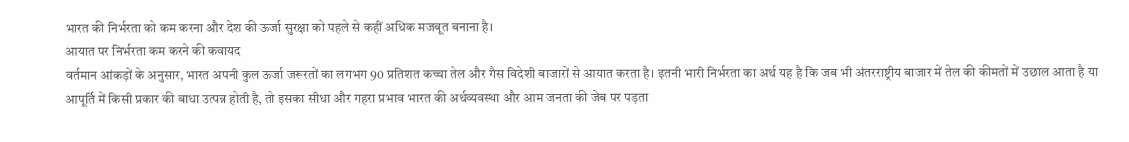भारत की निर्भरता को कम करना और देश की ऊर्जा सुरक्षा को पहले से कहीं अधिक मजबूत बनाना है।
आयात पर निर्भरता कम करने की कवायद
वर्तमान आंकड़ों के अनुसार, भारत अपनी कुल ऊर्जा जरूरतों का लगभग 90 प्रतिशत कच्चा तेल और गैस विदेशी बाजारों से आयात करता है। इतनी भारी निर्भरता का अर्थ यह है कि जब भी अंतरराष्ट्रीय बाजार में तेल की कीमतों में उछाल आता है या आपूर्ति में किसी प्रकार की बाधा उत्पन्न होती है, तो इसका सीधा और गहरा प्रभाव भारत की अर्थव्यवस्था और आम जनता की जेब पर पड़ता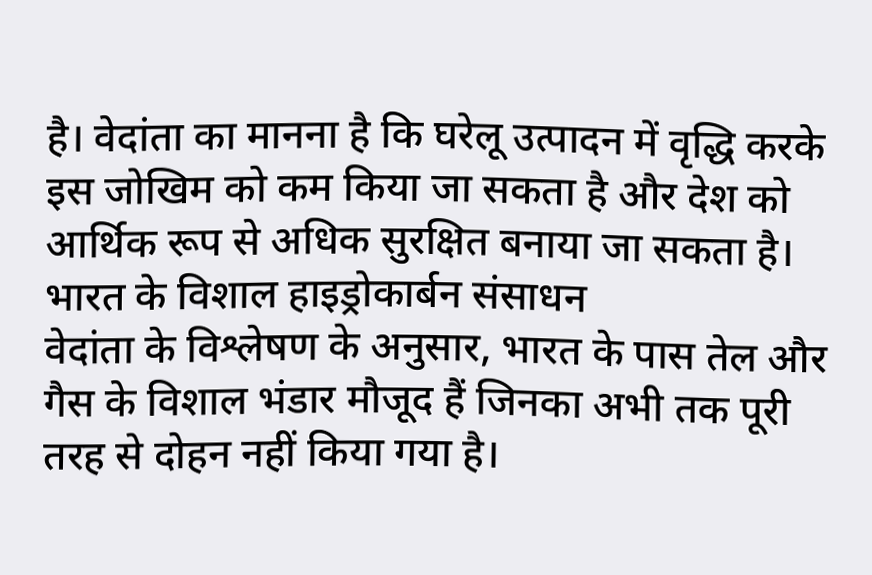है। वेदांता का मानना है कि घरेलू उत्पादन में वृद्धि करके इस जोखिम को कम किया जा सकता है और देश को आर्थिक रूप से अधिक सुरक्षित बनाया जा सकता है।
भारत के विशाल हाइड्रोकार्बन संसाधन
वेदांता के विश्लेषण के अनुसार, भारत के पास तेल और गैस के विशाल भंडार मौजूद हैं जिनका अभी तक पूरी तरह से दोहन नहीं किया गया है।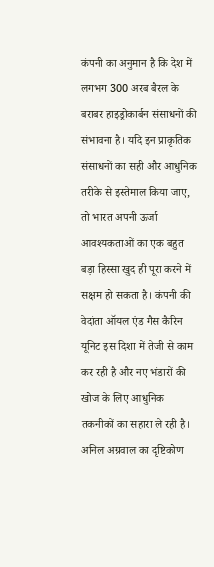कंपनी का अनुमान है कि देश में लगभग 300 अरब बैरल के बराबर हाइड्रोकार्बन संसाधनों की संभावना है। यदि इन प्राकृतिक संसाधनों का सही और आधुनिक तरीके से इस्तेमाल किया जाए, तो भारत अपनी ऊर्जा आवश्यकताओं का एक बहुत बड़ा हिस्सा खुद ही पूरा करने में सक्षम हो सकता है। कंपनी की वेदांता ऑयल एंड गैस कैरिन यूनिट इस दिशा में तेजी से काम कर रही है और नए भंडारों की खोज के लिए आधुनिक तकनीकों का सहारा ले रही है।
अनिल अग्रवाल का दृष्टिकोण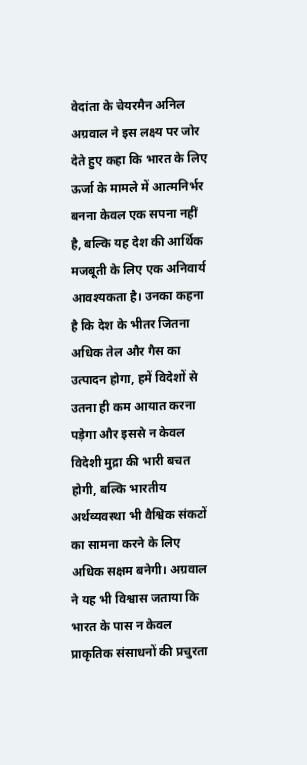वेदांता के चेयरमैन अनिल अग्रवाल ने इस लक्ष्य पर जोर देते हुए कहा कि भारत के लिए ऊर्जा के मामले में आत्मनिर्भर बनना केवल एक सपना नहीं है, बल्कि यह देश की आर्थिक मजबूती के लिए एक अनिवार्य आवश्यकता है। उनका कहना है कि देश के भीतर जितना अधिक तेल और गैस का उत्पादन होगा, हमें विदेशों से उतना ही कम आयात करना पड़ेगा और इससे न केवल विदेशी मुद्रा की भारी बचत होगी, बल्कि भारतीय अर्थव्यवस्था भी वैश्विक संकटों का सामना करने के लिए अधिक सक्षम बनेगी। अग्रवाल ने यह भी विश्वास जताया कि भारत के पास न केवल प्राकृतिक संसाधनों की प्रचुरता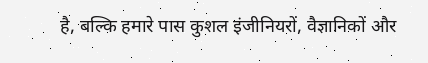है, बल्कि हमारे पास कुशल इंजीनियरों, वैज्ञानिकों और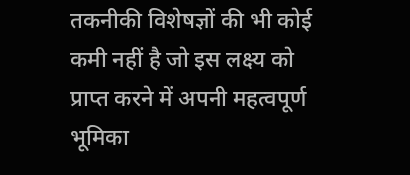तकनीकी विशेषज्ञों की भी कोई कमी नहीं है जो इस लक्ष्य को प्राप्त करने में अपनी महत्वपूर्ण भूमिका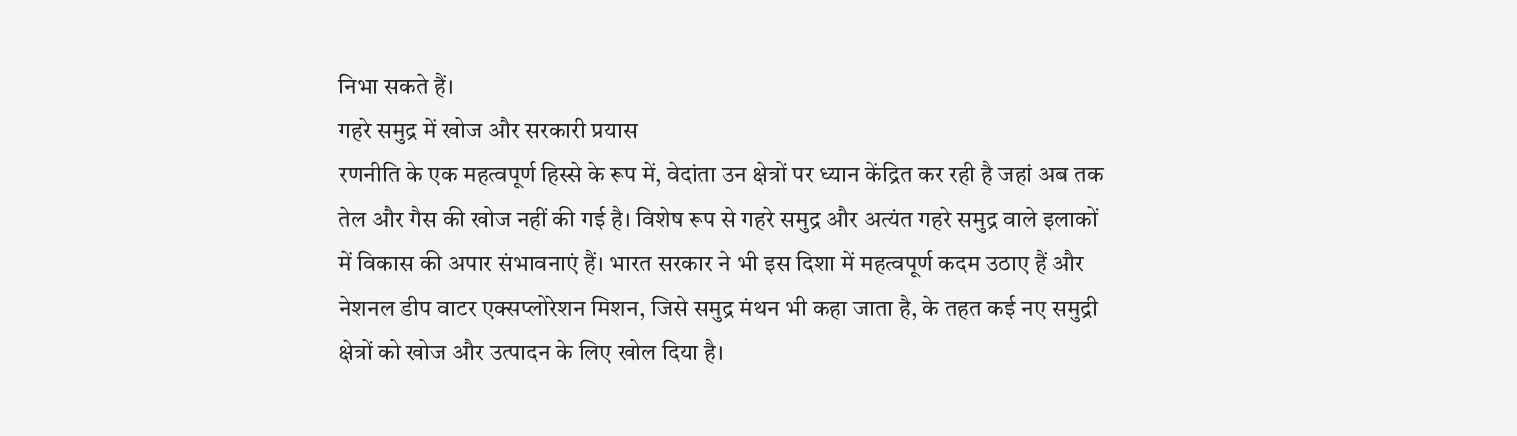निभा सकते हैं।
गहरे समुद्र में खोज और सरकारी प्रयास
रणनीति के एक महत्वपूर्ण हिस्से के रूप में, वेदांता उन क्षेत्रों पर ध्यान केंद्रित कर रही है जहां अब तक तेल और गैस की खोज नहीं की गई है। विशेष रूप से गहरे समुद्र और अत्यंत गहरे समुद्र वाले इलाकों में विकास की अपार संभावनाएं हैं। भारत सरकार ने भी इस दिशा में महत्वपूर्ण कदम उठाए हैं और नेशनल डीप वाटर एक्सप्लोरेशन मिशन, जिसे समुद्र मंथन भी कहा जाता है, के तहत कई नए समुद्री क्षेत्रों को खोज और उत्पादन के लिए खोल दिया है।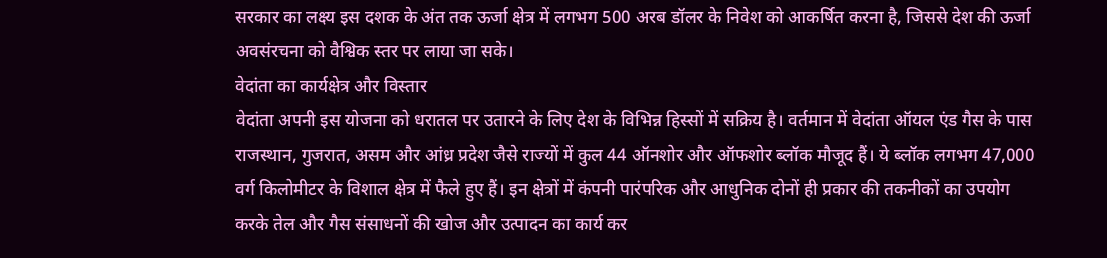सरकार का लक्ष्य इस दशक के अंत तक ऊर्जा क्षेत्र में लगभग 500 अरब डॉलर के निवेश को आकर्षित करना है, जिससे देश की ऊर्जा अवसंरचना को वैश्विक स्तर पर लाया जा सके।
वेदांता का कार्यक्षेत्र और विस्तार
वेदांता अपनी इस योजना को धरातल पर उतारने के लिए देश के विभिन्न हिस्सों में सक्रिय है। वर्तमान में वेदांता ऑयल एंड गैस के पास राजस्थान, गुजरात, असम और आंध्र प्रदेश जैसे राज्यों में कुल 44 ऑनशोर और ऑफशोर ब्लॉक मौजूद हैं। ये ब्लॉक लगभग 47,000 वर्ग किलोमीटर के विशाल क्षेत्र में फैले हुए हैं। इन क्षेत्रों में कंपनी पारंपरिक और आधुनिक दोनों ही प्रकार की तकनीकों का उपयोग करके तेल और गैस संसाधनों की खोज और उत्पादन का कार्य कर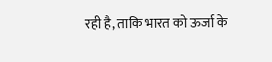रही है, ताकि भारत को ऊर्जा के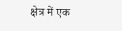क्षेत्र में एक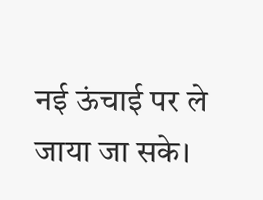नई ऊंचाई पर ले जाया जा सके।